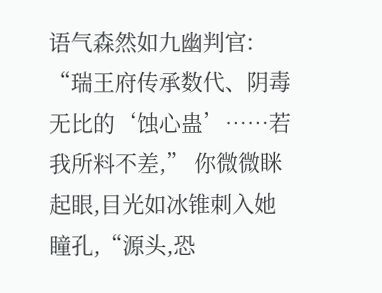语气森然如九幽判官:
“瑞王府传承数代、阴毒无比的‘蚀心蛊’……若我所料不差,” 你微微眯起眼,目光如冰锥刺入她瞳孔,“源头,恐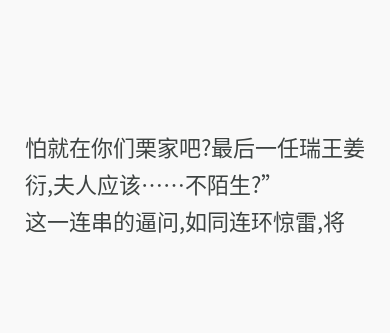怕就在你们栗家吧?最后一任瑞王姜衍,夫人应该……不陌生?”
这一连串的逼问,如同连环惊雷,将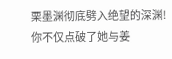栗墨渊彻底劈入绝望的深渊!
你不仅点破了她与姜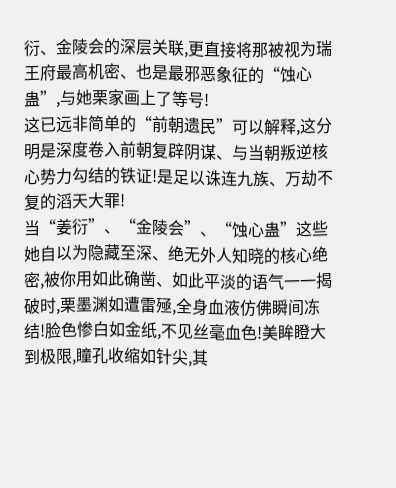衍、金陵会的深层关联,更直接将那被视为瑞王府最高机密、也是最邪恶象征的“蚀心蛊”,与她栗家画上了等号!
这已远非简单的“前朝遗民”可以解释,这分明是深度卷入前朝复辟阴谋、与当朝叛逆核心势力勾结的铁证!是足以诛连九族、万劫不复的滔天大罪!
当“姜衍”、“金陵会”、“蚀心蛊”这些她自以为隐藏至深、绝无外人知晓的核心绝密,被你用如此确凿、如此平淡的语气一一揭破时,栗墨渊如遭雷殛,全身血液仿佛瞬间冻结!脸色惨白如金纸,不见丝毫血色!美眸瞪大到极限,瞳孔收缩如针尖,其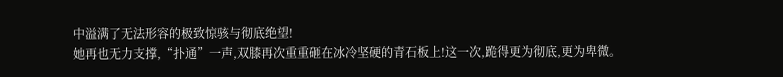中溢满了无法形容的极致惊骇与彻底绝望!
她再也无力支撑,“扑通”一声,双膝再次重重砸在冰冷坚硬的青石板上!这一次,跪得更为彻底,更为卑微。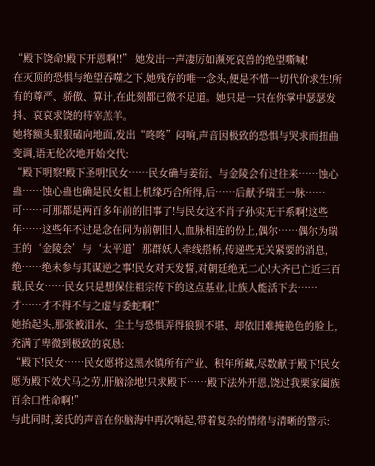“殿下饶命!殿下开恩啊!!” 她发出一声凄厉如濒死哀兽的绝望嘶喊!
在灭顶的恐惧与绝望吞噬之下,她残存的唯一念头,便是不惜一切代价求生!所有的尊严、骄傲、算计,在此刻都已微不足道。她只是一只在你掌中瑟瑟发抖、哀哀求饶的待宰羔羊。
她将额头狠狠磕向地面,发出“咚咚”闷响,声音因极致的恐惧与哭求而扭曲变调,语无伦次地开始交代:
“殿下明察!殿下圣明!民女……民女确与姜衍、与金陵会有过往来……蚀心蛊……蚀心蛊也确是民女祖上机缘巧合所得,后……后献予瑞王一脉……可……可那都是两百多年前的旧事了!与民女这不肖子孙实无干系啊!这些年……这些年不过是念在同为前朝旧人,血脉相连的份上,偶尔……偶尔为瑞王的‘金陵会’与‘太平道’那群妖人牵线搭桥,传递些无关紧要的消息,绝……绝未参与其谋逆之事!民女对天发誓,对朝廷绝无二心!大齐已亡近三百载,民女……民女只是想保住祖宗传下的这点基业,让族人能活下去……才……才不得不与之虚与委蛇啊!”
她抬起头,那张被泪水、尘土与恐惧弄得狼狈不堪、却依旧难掩艳色的脸上,充满了卑微到极致的哀恳:
“殿下!民女……民女愿将这黑水镇所有产业、积年所藏,尽数献于殿下!民女愿为殿下效犬马之劳,肝脑涂地!只求殿下……殿下法外开恩,饶过我栗家阖族百余口性命啊!”
与此同时,姜氏的声音在你脑海中再次响起,带着复杂的情绪与清晰的警示: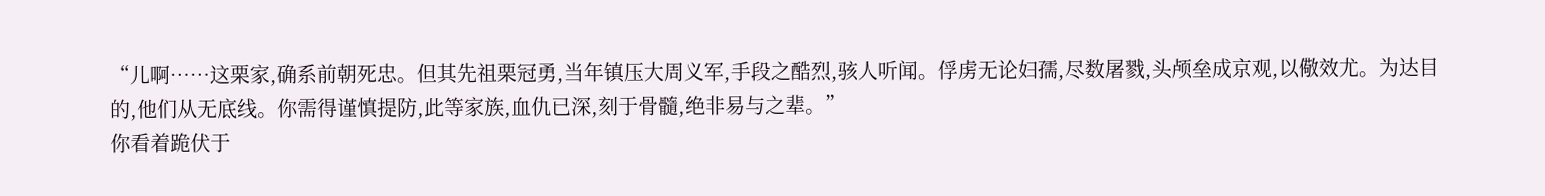“儿啊……这栗家,确系前朝死忠。但其先祖栗冠勇,当年镇压大周义军,手段之酷烈,骇人听闻。俘虏无论妇孺,尽数屠戮,头颅垒成京观,以儆效尤。为达目的,他们从无底线。你需得谨慎提防,此等家族,血仇已深,刻于骨髓,绝非易与之辈。”
你看着跪伏于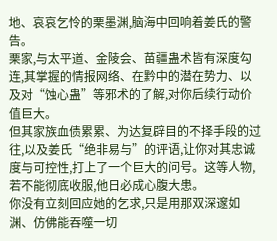地、哀哀乞怜的栗墨渊,脑海中回响着姜氏的警告。
栗家,与太平道、金陵会、苗疆蛊术皆有深度勾连,其掌握的情报网络、在黔中的潜在势力、以及对“蚀心蛊”等邪术的了解,对你后续行动价值巨大。
但其家族血债累累、为达复辟目的不择手段的过往,以及姜氏“绝非易与”的评语,让你对其忠诚度与可控性,打上了一个巨大的问号。这等人物,若不能彻底收服,他日必成心腹大患。
你没有立刻回应她的乞求,只是用那双深邃如渊、仿佛能吞噬一切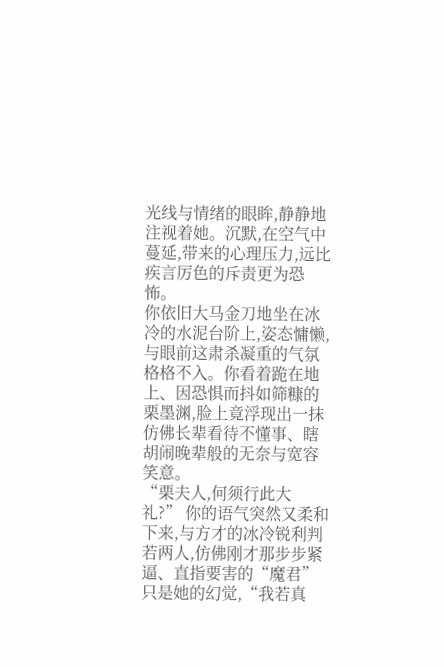光线与情绪的眼眸,静静地注视着她。沉默,在空气中蔓延,带来的心理压力,远比疾言厉色的斥责更为恐怖。
你依旧大马金刀地坐在冰冷的水泥台阶上,姿态慵懒,与眼前这肃杀凝重的气氛格格不入。你看着跪在地上、因恐惧而抖如筛糠的栗墨渊,脸上竟浮现出一抹仿佛长辈看待不懂事、瞎胡闹晚辈般的无奈与宽容笑意。
“栗夫人,何须行此大礼?” 你的语气突然又柔和下来,与方才的冰冷锐利判若两人,仿佛刚才那步步紧逼、直指要害的“魔君”只是她的幻觉,“我若真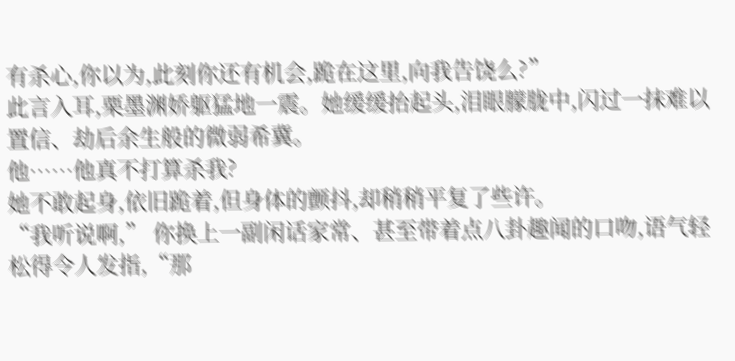有杀心,你以为,此刻你还有机会,跪在这里,向我告饶么?”
此言入耳,栗墨渊娇躯猛地一震。她缓缓抬起头,泪眼朦胧中,闪过一抹难以置信、劫后余生般的微弱希冀。
他……他真不打算杀我?
她不敢起身,依旧跪着,但身体的颤抖,却稍稍平复了些许。
“我听说啊,” 你换上一副闲话家常、甚至带着点八卦趣闻的口吻,语气轻松得令人发指,“那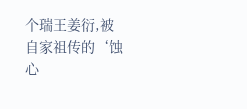个瑞王姜衍,被自家祖传的‘蚀心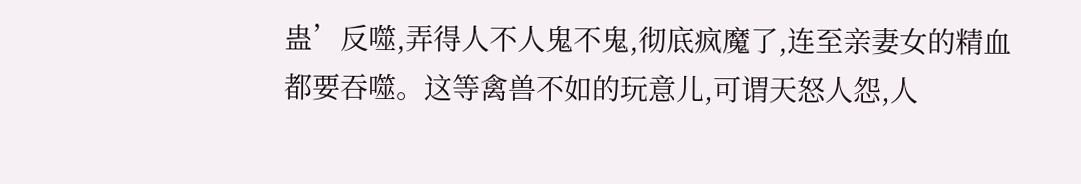蛊’反噬,弄得人不人鬼不鬼,彻底疯魔了,连至亲妻女的精血都要吞噬。这等禽兽不如的玩意儿,可谓天怒人怨,人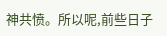神共愤。所以呢,前些日子